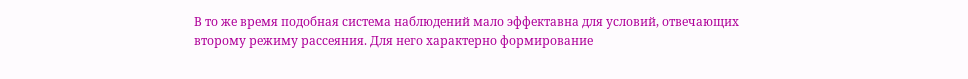В то же время подобная система наблюдений мало эффектавна для условий, отвечающих второму режиму рассеяния. Для него характерно формирование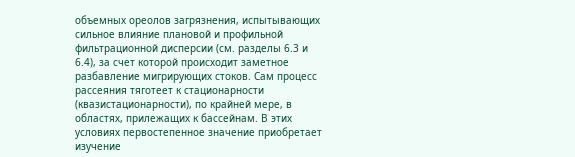объемных ореолов загрязнения, испытывающих сильное влияние плановой и профильной фильтрационной дисперсии (см. разделы 6.3 и 6.4), за счет которой происходит заметное разбавление мигрирующих стоков. Сам процесс рассеяния тяготеет к стационарности (квазистационарности), по крайней мере, в областях, прилежащих к бассейнам. В этих условиях первостепенное значение приобретает изучение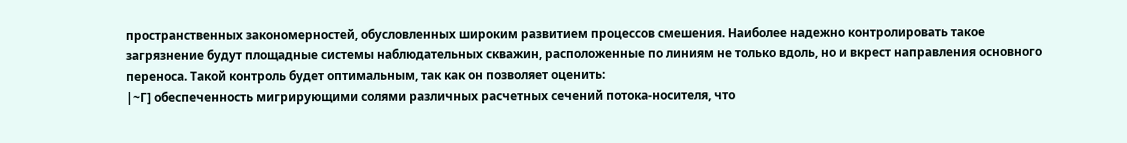пространственных закономерностей, обусловленных широким развитием процессов смешения. Наиболее надежно контролировать такое загрязнение будут площадные системы наблюдательных скважин, расположенные по линиям не только вдоль, но и вкрест направления основного переноса. Такой контроль будет оптимальным, так как он позволяет оценить:
|~Г] обеспеченность мигрирующими солями различных расчетных сечений потока-носителя, что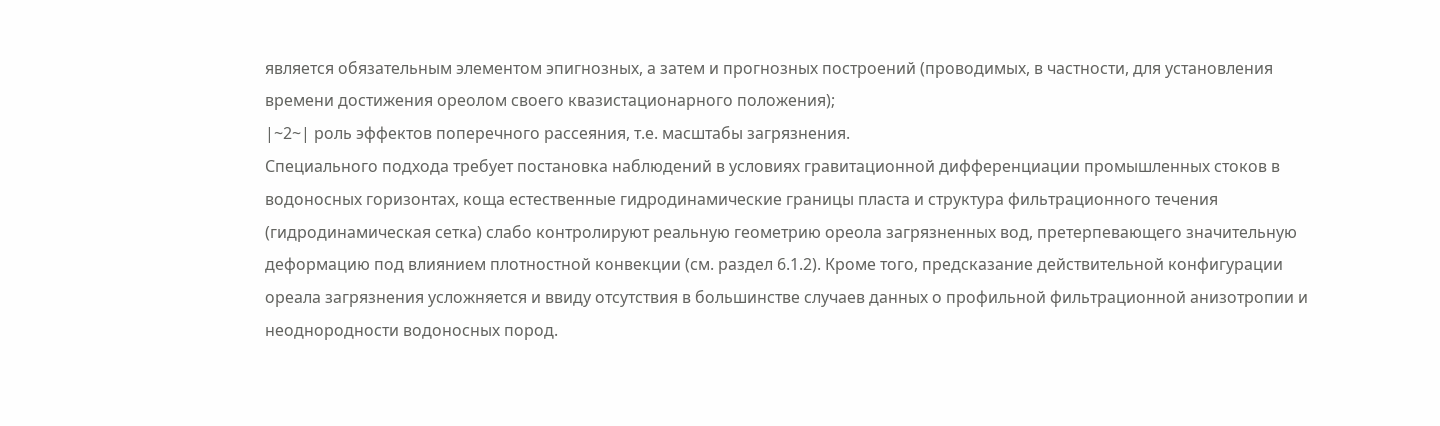является обязательным элементом эпигнозных, а затем и прогнозных построений (проводимых, в частности, для установления времени достижения ореолом своего квазистационарного положения);
|~2~| роль эффектов поперечного рассеяния, т.е. масштабы загрязнения.
Специального подхода требует постановка наблюдений в условиях гравитационной дифференциации промышленных стоков в водоносных горизонтах, коща естественные гидродинамические границы пласта и структура фильтрационного течения (гидродинамическая сетка) слабо контролируют реальную геометрию ореола загрязненных вод, претерпевающего значительную деформацию под влиянием плотностной конвекции (см. раздел 6.1.2). Кроме того, предсказание действительной конфигурации ореала загрязнения усложняется и ввиду отсутствия в большинстве случаев данных о профильной фильтрационной анизотропии и неоднородности водоносных пород.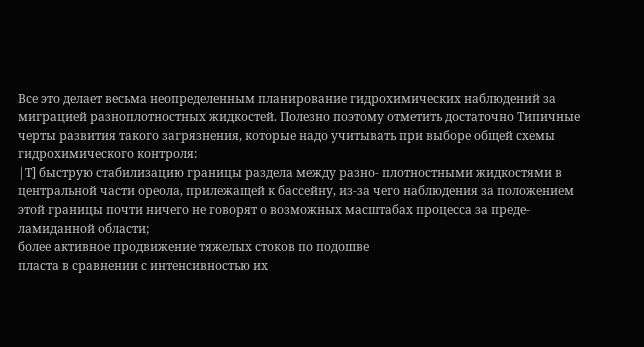Все это делает весьма неопределенным планирование гидрохимических наблюдений за миграцией разноплотностных жидкостей. Полезно поэтому отметить достаточно Типичные черты развития такого загрязнения, которые надо учитывать при выборе общей схемы гидрохимического контроля:
|Т] быструю стабилизацию границы раздела между разно- плотностными жидкостями в центральной части ореола, прилежащей к бассейну, из-за чего наблюдения за положением этой границы почти ничего не говорят о возможных масштабах процесса за преде- ламиданной области;
более активное продвижение тяжелых стоков по подошве
пласта в сравнении с интенсивностью их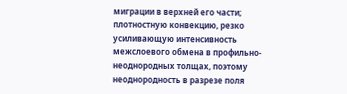миграции в верхней его части;
плотностную конвекцию, резко усиливающую интенсивность межслоевого обмена в профильно-неоднородных толщах, поэтому неоднородность в разрезе поля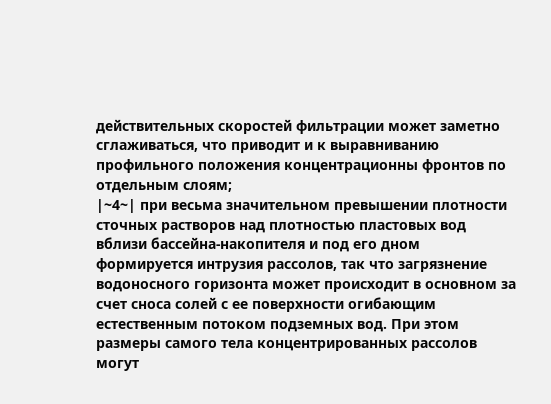действительных скоростей фильтрации может заметно сглаживаться, что приводит и к выравниванию профильного положения концентрационны фронтов по отдельным слоям;
|~4~| при весьма значительном превышении плотности сточных растворов над плотностью пластовых вод вблизи бассейна-накопителя и под его дном формируется интрузия рассолов, так что загрязнение водоносного горизонта может происходит в основном за счет сноса солей с ее поверхности огибающим естественным потоком подземных вод. При этом размеры самого тела концентрированных рассолов могут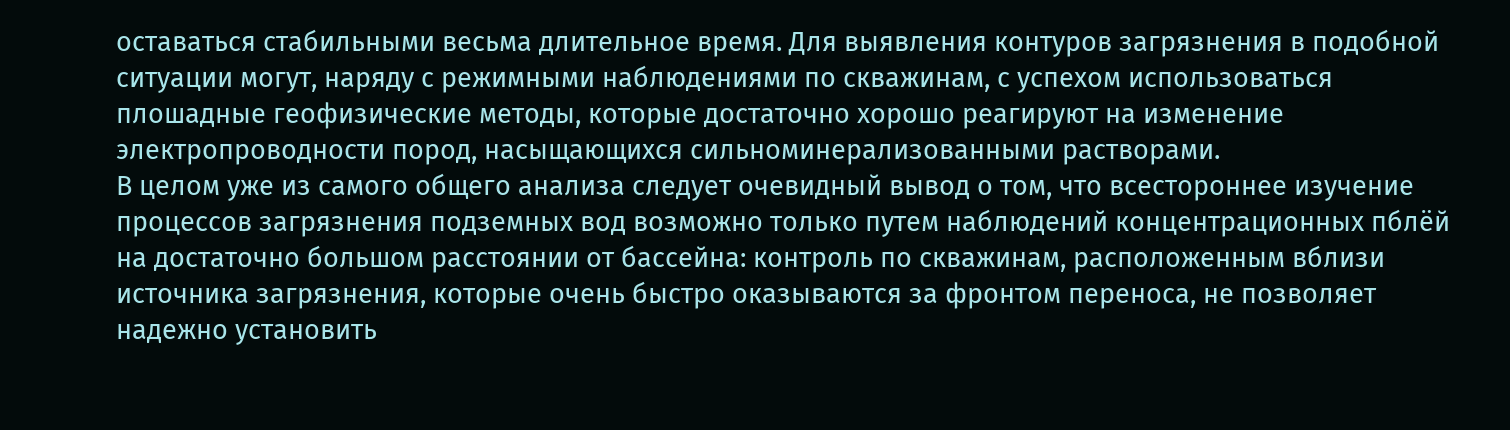оставаться стабильными весьма длительное время. Для выявления контуров загрязнения в подобной ситуации могут, наряду с режимными наблюдениями по скважинам, с успехом использоваться плошадные геофизические методы, которые достаточно хорошо реагируют на изменение электропроводности пород, насыщающихся сильноминерализованными растворами.
В целом уже из самого общего анализа следует очевидный вывод о том, что всестороннее изучение процессов загрязнения подземных вод возможно только путем наблюдений концентрационных пблёй на достаточно большом расстоянии от бассейна: контроль по скважинам, расположенным вблизи источника загрязнения, которые очень быстро оказываются за фронтом переноса, не позволяет надежно установить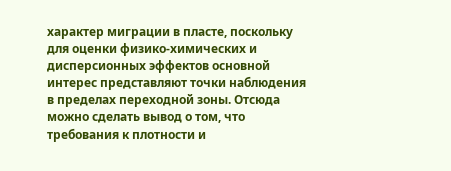характер миграции в пласте, поскольку для оценки физико-химических и дисперсионных эффектов основной интерес представляют точки наблюдения в пределах переходной зоны. Отсюда можно сделать вывод о том, что требования к плотности и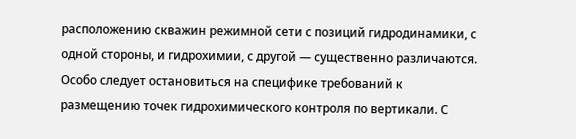расположению скважин режимной сети с позиций гидродинамики, с одной стороны, и гидрохимии, с другой — существенно различаются.
Особо следует остановиться на специфике требований к размещению точек гидрохимического контроля по вертикали. С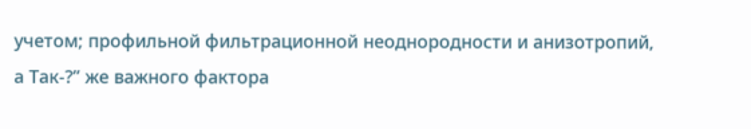учетом; профильной фильтрационной неоднородности и анизотропий, а Так-?” же важного фактора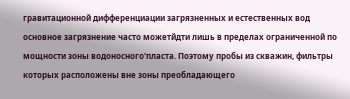гравитационной дифференциации загрязненных и естественных вод основное загрязнение часто можетйдти лишь в пределах ограниченной по мощности зоны водоносного'пласта. Поэтому пробы из скважин, фильтры которых расположены вне зоны преобладающего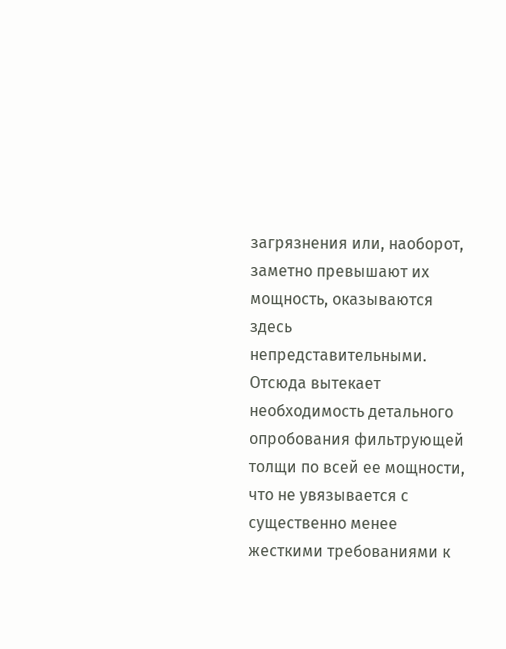загрязнения или, наоборот, заметно превышают их мощность, оказываются здесь непредставительными. Отсюда вытекает необходимость детального опробования фильтрующей толщи по всей ее мощности, что не увязывается с существенно менее жесткими требованиями к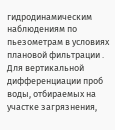гидродинамическим наблюдениям по пьезометрам в условиях плановой фильтрации . Для вертикальной дифференциации проб воды, отбираемых на участке загрязнения,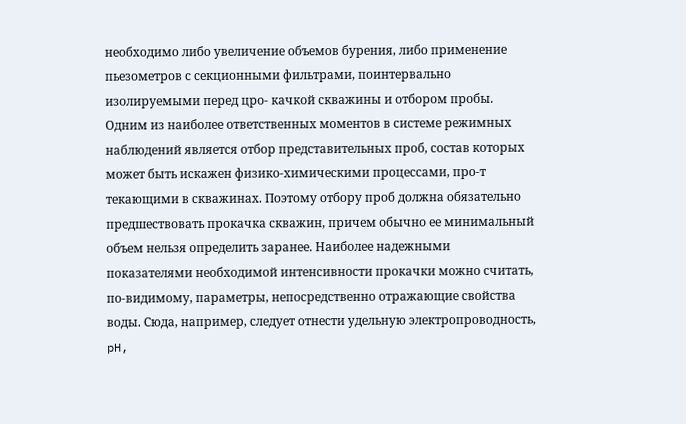необходимо либо увеличение объемов бурения, либо применение пьезометров с секционными фильтрами, поинтервально изолируемыми перед цро- качкой скважины и отбором пробы.
Одним из наиболее ответственных моментов в системе режимных наблюдений является отбор представительных проб, состав которых может быть искажен физико-химическими процессами, про-т текающими в скважинах. Поэтому отбору проб должна обязательно предшествовать прокачка скважин, причем обычно ее минимальный объем нельзя определить заранее. Наиболее надежными показателями необходимой интенсивности прокачки можно считать, по-видимому, параметры, непосредственно отражающие свойства воды. Сюда, например, следует отнести удельную электропроводность, pH,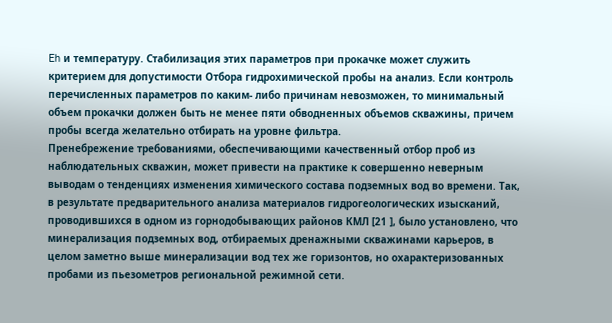Eh и температуру. Стабилизация этих параметров при прокачке может служить критерием для допустимости Отбора гидрохимической пробы на анализ. Если контроль перечисленных параметров по каким- либо причинам невозможен, то минимальный объем прокачки должен быть не менее пяти обводненных объемов скважины, причем пробы всегда желательно отбирать на уровне фильтра.
Пренебрежение требованиями, обеспечивающими качественный отбор проб из наблюдательных скважин, может привести на практике к совершенно неверным выводам о тенденциях изменения химического состава подземных вод во времени. Так, в результате предварительного анализа материалов гидрогеологических изысканий, проводившихся в одном из горнодобывающих районов КМЛ [21 ], было установлено, что минерализация подземных вод, отбираемых дренажными скважинами карьеров, в целом заметно выше минерализации вод тех же горизонтов, но охарактеризованных пробами из пьезометров региональной режимной сети.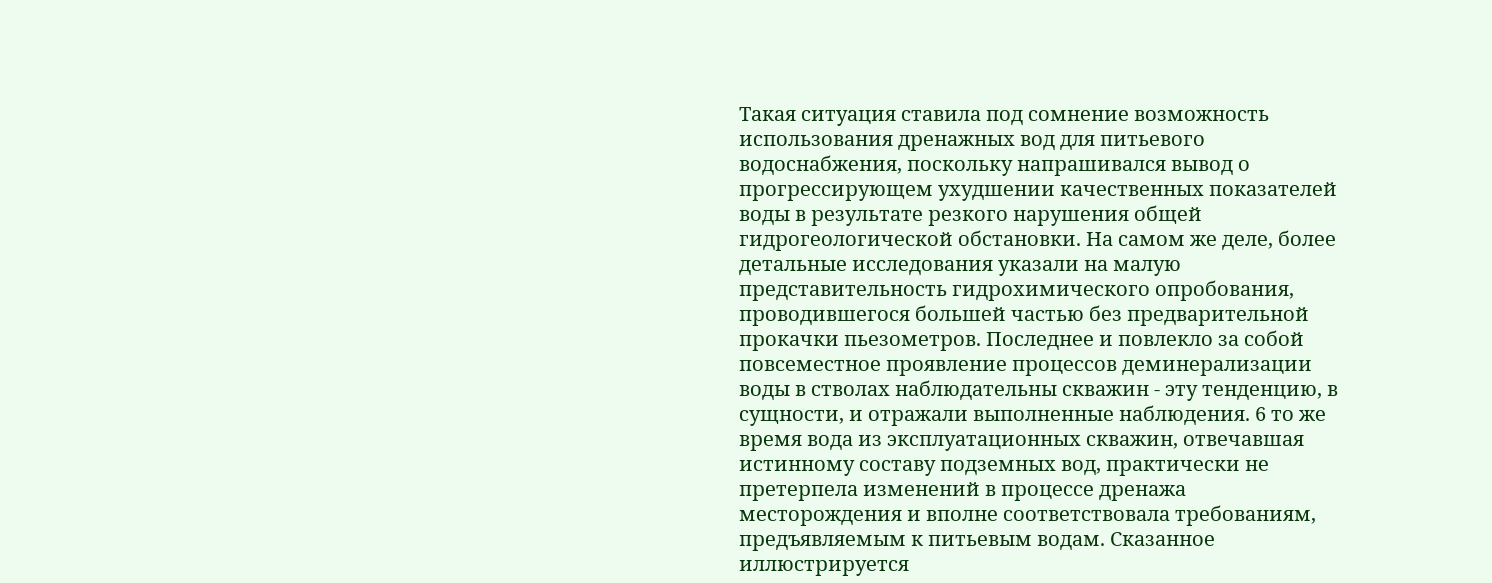Такая ситуация ставила под сомнение возможность использования дренажных вод для питьевого водоснабжения, поскольку напрашивался вывод о прогрессирующем ухудшении качественных показателей воды в результате резкого нарушения общей гидрогеологической обстановки. На самом же деле, более детальные исследования указали на малую представительность гидрохимического опробования, проводившегося большей частью без предварительной прокачки пьезометров. Последнее и повлекло за собой повсеместное проявление процессов деминерализации воды в стволах наблюдательны скважин - эту тенденцию, в сущности, и отражали выполненные наблюдения. 6 то же время вода из эксплуатационных скважин, отвечавшая истинному составу подземных вод, практически не претерпела изменений в процессе дренажа месторождения и вполне соответствовала требованиям, предъявляемым к питьевым водам. Сказанное иллюстрируется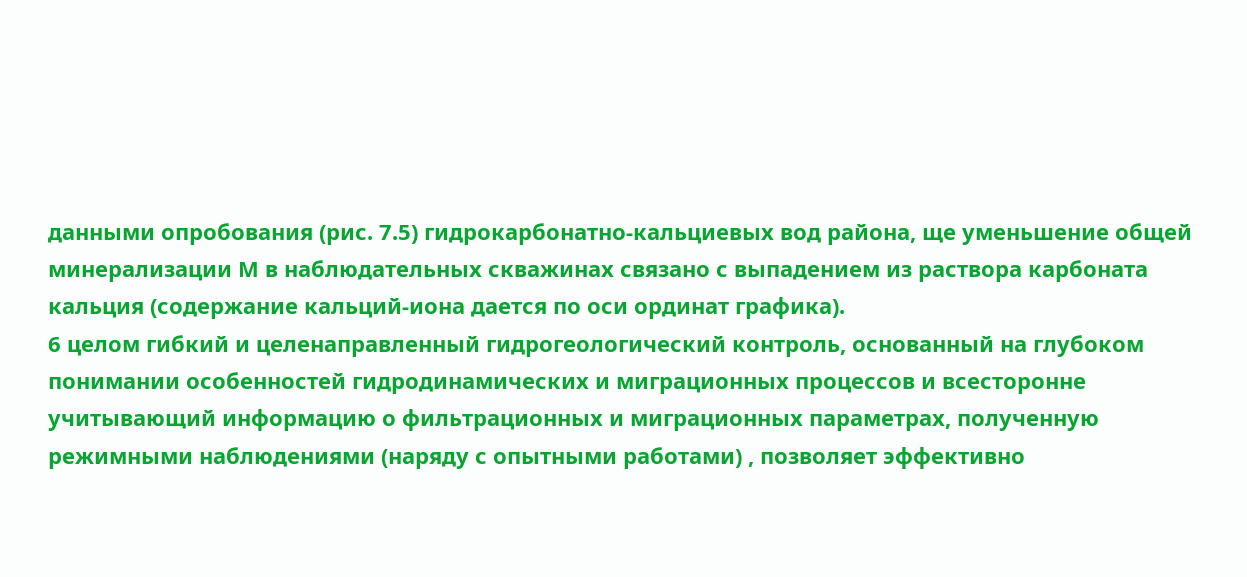данными опробования (рис. 7.5) гидрокарбонатно-кальциевых вод района, ще уменьшение общей минерализации М в наблюдательных скважинах связано с выпадением из раствора карбоната кальция (содержание кальций-иона дается по оси ординат графика).
6 целом гибкий и целенаправленный гидрогеологический контроль, основанный на глубоком понимании особенностей гидродинамических и миграционных процессов и всесторонне учитывающий информацию о фильтрационных и миграционных параметрах, полученную режимными наблюдениями (наряду с опытными работами) , позволяет эффективно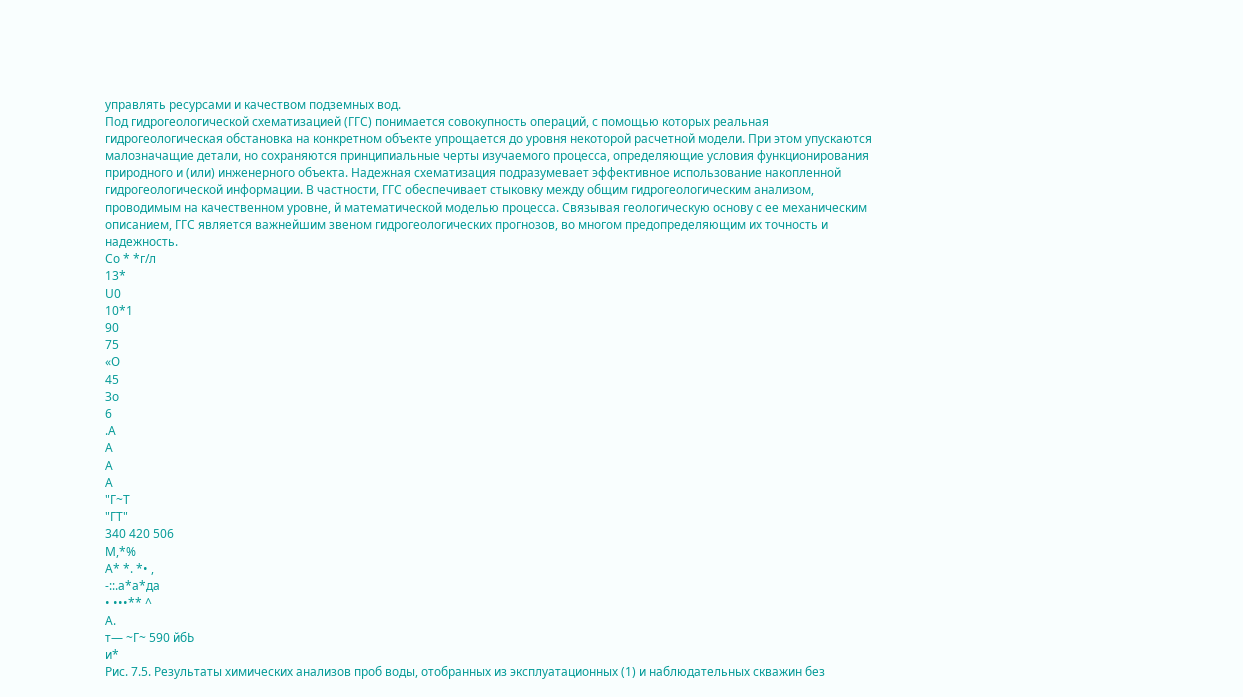управлять ресурсами и качеством подземных вод.
Под гидрогеологической схематизацией (ГГС) понимается совокупность операций, с помощью которых реальная гидрогеологическая обстановка на конкретном объекте упрощается до уровня некоторой расчетной модели. При этом упускаются малозначащие детали, но сохраняются принципиальные черты изучаемого процесса, определяющие условия функционирования природного и (или) инженерного объекта. Надежная схематизация подразумевает эффективное использование накопленной гидрогеологической информации. В частности, ГГС обеспечивает стыковку между общим гидрогеологическим анализом, проводимым на качественном уровне, й математической моделью процесса. Связывая геологическую основу с ее механическим описанием, ГГС является важнейшим звеном гидрогеологических прогнозов, во многом предопределяющим их точность и надежность.
Со * *г/л
13*
U0
10*1
90
75
«О
45
Зо
6
.А
А
А
А
"Г~Т
"ГТ"
340 420 506
М,*%
А* *. *• ,
-::.а*а*да
• •••** ^
А.
т— ~Г~ 590 йбЬ
и*
Рис. 7.5. Результаты химических анализов проб воды, отобранных из эксплуатационных (1) и наблюдательных скважин без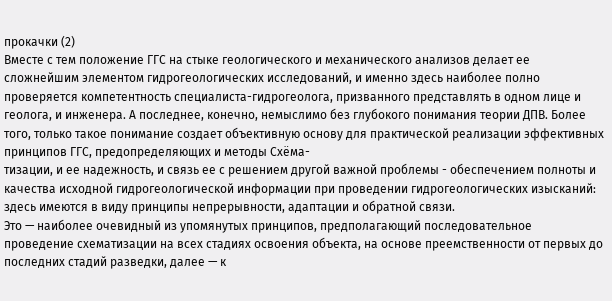прокачки (2)
Вместе с тем положение ГГС на стыке геологического и механического анализов делает ее сложнейшим элементом гидрогеологических исследований, и именно здесь наиболее полно проверяется компетентность специалиста-гидрогеолога, призванного представлять в одном лице и геолога, и инженера. А последнее, конечно, немыслимо без глубокого понимания теории ДПВ. Более того, только такое понимание создает объективную основу для практической реализации эффективных принципов ГГС, предопределяющих и методы Схёма-
тизации, и ее надежность, и связь ее с решением другой важной проблемы - обеспечением полноты и качества исходной гидрогеологической информации при проведении гидрогеологических изысканий: здесь имеются в виду принципы непрерывности, адаптации и обратной связи.
Это — наиболее очевидный из упомянутых принципов, предполагающий последовательное проведение схематизации на всех стадиях освоения объекта, на основе преемственности от первых до последних стадий разведки, далее — к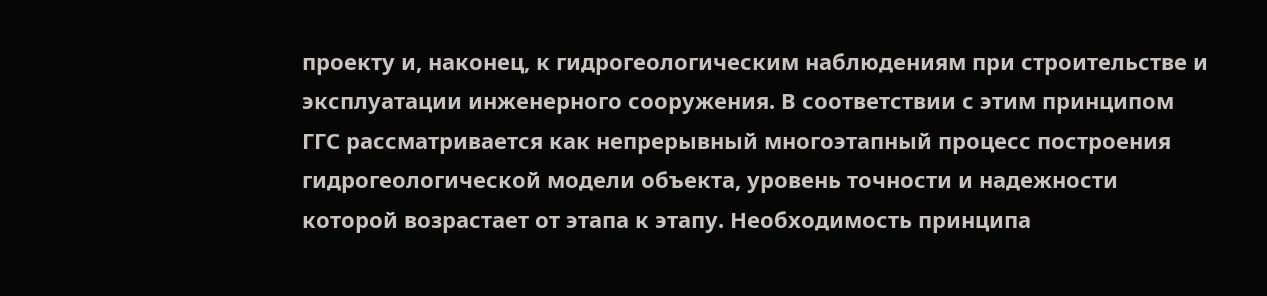проекту и, наконец, к гидрогеологическим наблюдениям при строительстве и эксплуатации инженерного сооружения. В соответствии с этим принципом ГГС рассматривается как непрерывный многоэтапный процесс построения гидрогеологической модели объекта, уровень точности и надежности которой возрастает от этапа к этапу. Необходимость принципа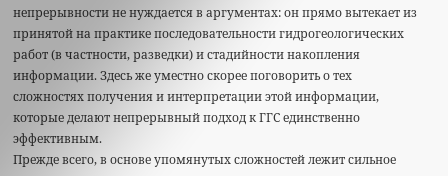непрерывности не нуждается в аргументах: он прямо вытекает из принятой на практике последовательности гидрогеологических работ (в частности, разведки) и стадийности накопления информации. Здесь же уместно скорее поговорить о тех сложностях получения и интерпретации этой информации, которые делают непрерывный подход к ГГС единственно эффективным.
Прежде всего, в основе упомянутых сложностей лежит сильное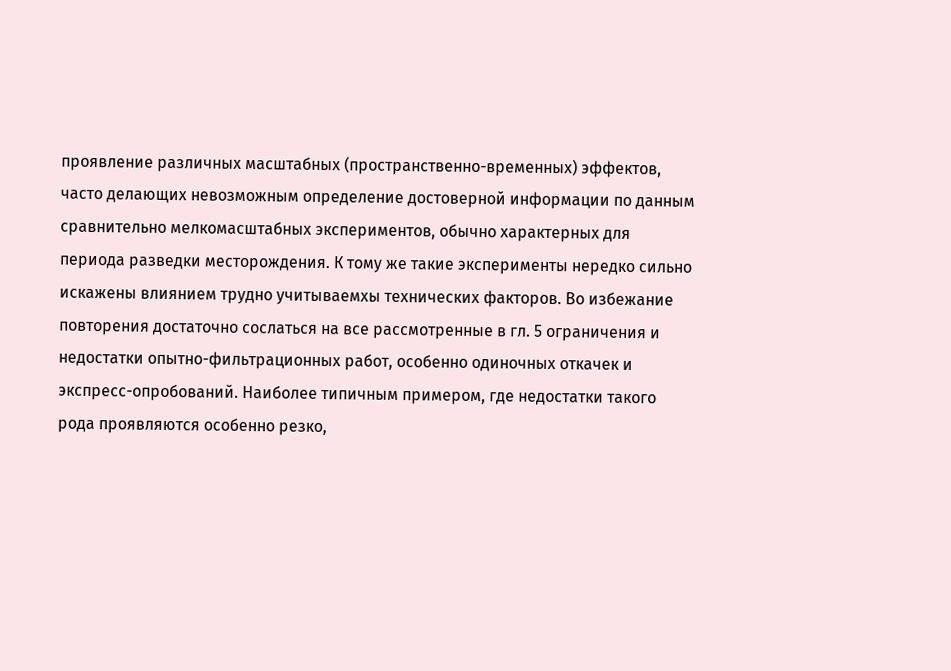проявление различных масштабных (пространственно-временных) эффектов, часто делающих невозможным определение достоверной информации по данным сравнительно мелкомасштабных экспериментов, обычно характерных для периода разведки месторождения. К тому же такие эксперименты нередко сильно искажены влиянием трудно учитываемхы технических факторов. Во избежание повторения достаточно сослаться на все рассмотренные в гл. 5 ограничения и недостатки опытно-фильтрационных работ, особенно одиночных откачек и экспресс-опробований. Наиболее типичным примером, где недостатки такого рода проявляются особенно резко,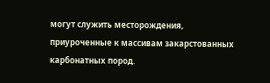могут служить месторождения, приуроченные к массивам закарстованных карбонатных пород.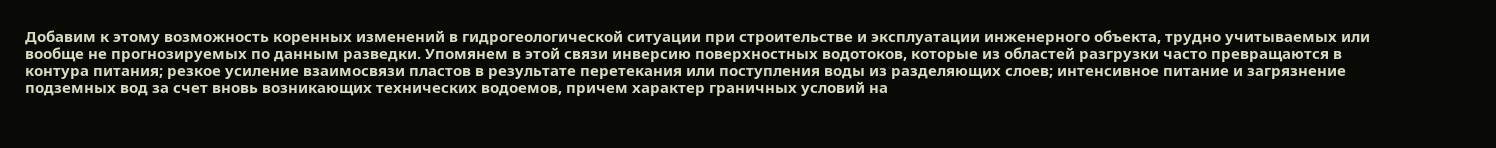Добавим к этому возможность коренных изменений в гидрогеологической ситуации при строительстве и эксплуатации инженерного объекта, трудно учитываемых или вообще не прогнозируемых по данным разведки. Упомянем в этой связи инверсию поверхностных водотоков, которые из областей разгрузки часто превращаются в контура питания; резкое усиление взаимосвязи пластов в результате перетекания или поступления воды из разделяющих слоев; интенсивное питание и загрязнение подземных вод за счет вновь возникающих технических водоемов, причем характер граничных условий на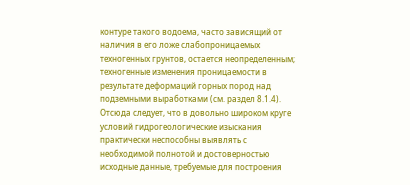контуре такого водоема, часто зависящий от наличия в его ложе слабопроницаемых техногенных грунтов, остается неопределенным; техногенные изменения проницаемости в результате деформаций горных пород над подземными выработками (см. раздел 8.1.4).
Отсюда следует, что в довольно широком круге условий гидрогеологические изыскания практически неспособны выявлять с необходимой полнотой и достоверностью исходные данные, требуемые для построения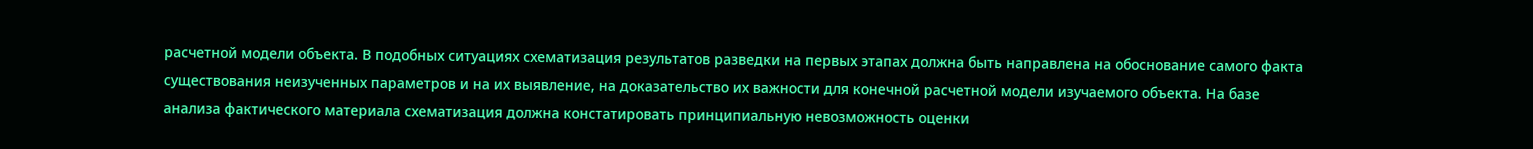расчетной модели объекта. В подобных ситуациях схематизация результатов разведки на первых этапах должна быть направлена на обоснование самого факта существования неизученных параметров и на их выявление, на доказательство их важности для конечной расчетной модели изучаемого объекта. На базе анализа фактического материала схематизация должна констатировать принципиальную невозможность оценки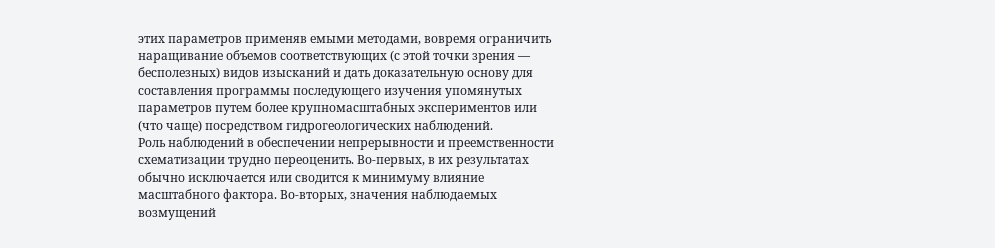этих параметров применяв емыми методами, вовремя ограничить наращивание объемов соответствующих (с этой точки зрения — бесполезных) видов изысканий и дать доказательную основу для составления программы последующего изучения упомянутых параметров путем более крупномасштабных экспериментов или (что чаще) посредством гидрогеологических наблюдений.
Роль наблюдений в обеспечении непрерывности и преемственности схематизации трудно переоценить. Во-первых, в их результатах обычно исключается или сводится к минимуму влияние масштабного фактора. Во-вторых, значения наблюдаемых возмущений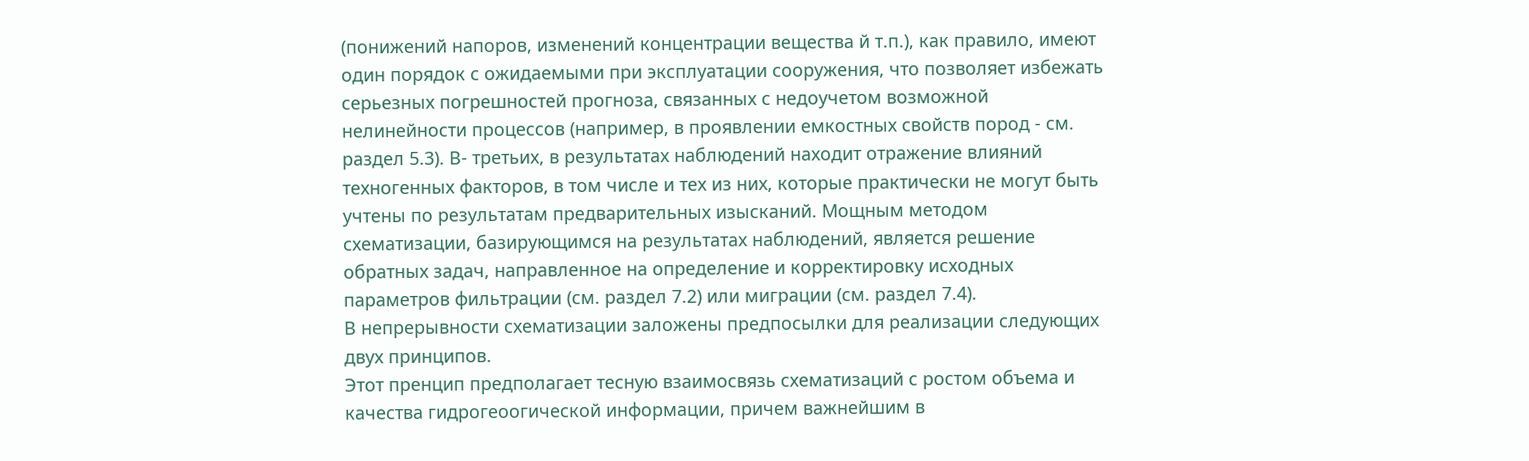(понижений напоров, изменений концентрации вещества й т.п.), как правило, имеют один порядок с ожидаемыми при эксплуатации сооружения, что позволяет избежать серьезных погрешностей прогноза, связанных с недоучетом возможной нелинейности процессов (например, в проявлении емкостных свойств пород - см. раздел 5.3). В- третьих, в результатах наблюдений находит отражение влияний техногенных факторов, в том числе и тех из них, которые практически не могут быть учтены по результатам предварительных изысканий. Мощным методом схематизации, базирующимся на результатах наблюдений, является решение обратных задач, направленное на определение и корректировку исходных параметров фильтрации (см. раздел 7.2) или миграции (см. раздел 7.4).
В непрерывности схематизации заложены предпосылки для реализации следующих двух принципов.
Этот пренцип предполагает тесную взаимосвязь схематизаций с ростом объема и качества гидрогеоогической информации, причем важнейшим в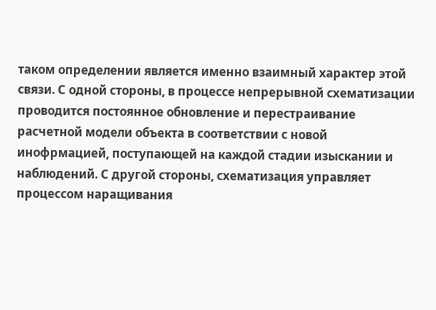таком определении является именно взаимный характер этой связи. С одной стороны, в процессе непрерывной схематизации проводится постоянное обновление и перестраивание расчетной модели объекта в соответствии с новой инофрмацией, поступающей на каждой стадии изыскании и наблюдений. С другой стороны, схематизация управляет процессом наращивания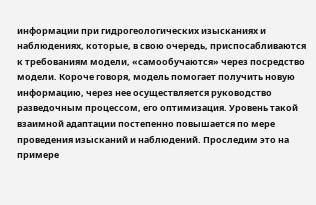информации при гидрогеологических изысканиях и наблюдениях, которые, в свою очередь, приспосабливаются к требованиям модели, «самообучаются» через посредство модели. Короче говоря, модель помогает получить новую информацию, через нее осуществляется руководство разведочным процессом, его оптимизация. Уровень такой взаимной адаптации постепенно повышается по мере проведения изысканий и наблюдений. Проследим это на примере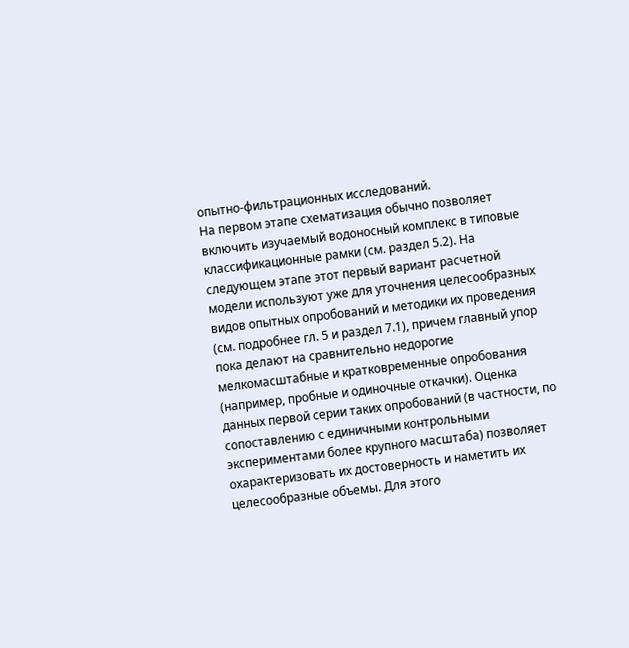опытно-фильтрационных исследований.
На первом этапе схематизация обычно позволяет включить изучаемый водоносный комплекс в типовые классификационные рамки (см. раздел 5.2). На следующем этапе этот первый вариант расчетной модели используют уже для уточнения целесообразных видов опытных опробований и методики их проведения (см. подробнее гл. 5 и раздел 7.1), причем главный упор пока делают на сравнительно недорогие мелкомасштабные и кратковременные опробования (например, пробные и одиночные откачки). Оценка данных первой серии таких опробований (в частности, по сопоставлению с единичными контрольными экспериментами более крупного масштаба) позволяет охарактеризовать их достоверность и наметить их целесообразные объемы. Для этого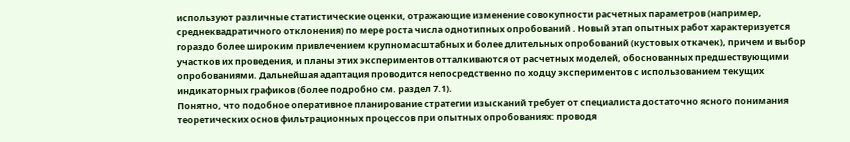используют различные статистические оценки, отражающие изменение совокупности расчетных параметров (например, среднеквадратичного отклонения) по мере роста числа однотипных опробований . Новый этап опытных работ характеризуется гораздо более широким привлечением крупномасштабных и более длительных опробований (кустовых откачек), причем и выбор участков их проведения, и планы этих экспериментов отталкиваются от расчетных моделей, обоснованных предшествующими опробованиями. Дальнейшая адаптация проводится непосредственно по ходцу экспериментов с использованием текущих индикаторных графиков (более подробно см. раздел 7.1).
Понятно, что подобное оперативное планирование стратегии изысканий требует от специалиста достаточно ясного понимания теоретических основ фильтрационных процессов при опытных опробованиях: проводя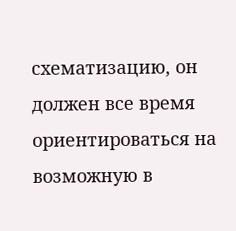схематизацию, он должен все время ориентироваться на возможную в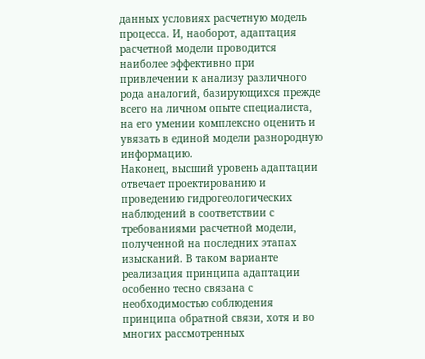данных условиях расчетную модель процесса. И, наоборот, адаптация расчетной модели проводится наиболее эффективно при привлечении к анализу различного рода аналогий, базирующихся прежде всего на личном опыте специалиста, на его умении комплексно оценить и увязать в единой модели разнородную информацию.
Наконец, высший уровень адаптации отвечает проектированию и проведению гидрогеологических наблюдений в соответствии с требованиями расчетной модели, полученной на последних этапах изысканий. В таком варианте реализация принципа адаптации особенно тесно связана с необходимостью соблюдения принципа обратной связи, хотя и во многих рассмотренных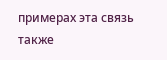примерах эта связь также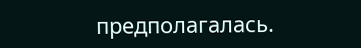предполагалась.